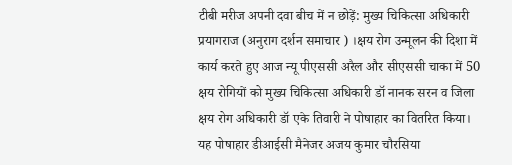टीबी मरीज अपनी दवा बीच में न छोड़ें: मुख्य चिकित्सा अधिकारी
प्रयागराज (अनुराग दर्शन समाचार ) ।क्षय रोग उन्मूलन की दिशा में कार्य करते हुए आज न्यू पीएससी अरैल और सीएससी चाका में 50 क्षय रोगियों को मुख्य चिकित्सा अधिकारी डॉ नानक सरन व जिला क्षय रोग अधिकारी डॉ एके तिवारी ने पोषाहार का वितरित किया। यह पोषाहार डीआईसी मैनेजर अजय कुमार चौरसिया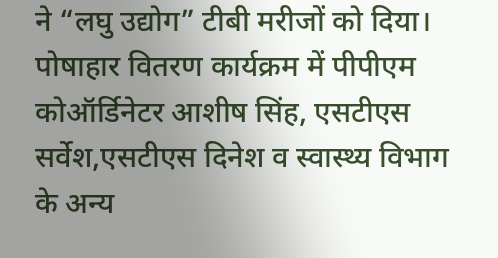ने “लघु उद्योग” टीबी मरीजों को दिया। पोषाहार वितरण कार्यक्रम में पीपीएम कोऑर्डिनेटर आशीष सिंह, एसटीएस सर्वेश,एसटीएस दिनेश व स्वास्थ्य विभाग के अन्य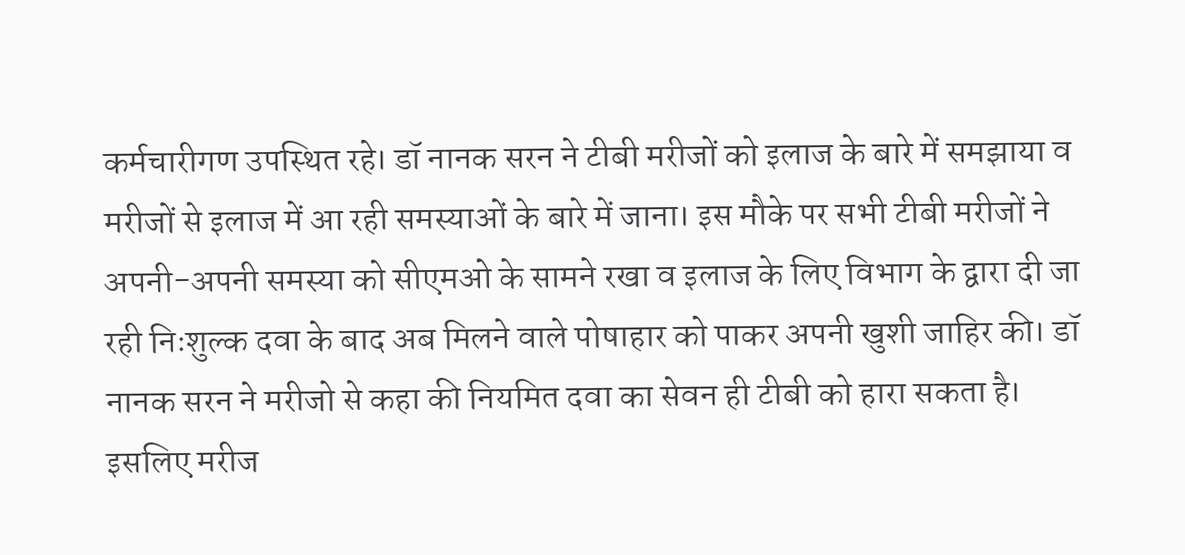कर्मचारीगण उपस्थित रहे। डॉ नानक सरन ने टीबी मरीजों को इलाज के बारे में समझाया व मरीजों से इलाज में आ रही समस्याओं के बारे में जाना। इस मौके पर सभी टीबी मरीजों ने अपनी-अपनी समस्या को सीएमओ के सामने रखा व इलाज के लिए विभाग के द्वारा दी जा रही निःशुल्क दवा के बाद अब मिलने वाले पोषाहार को पाकर अपनी खुशी जाहिर की। डॉ नानक सरन ने मरीजो से कहा की नियमित दवा का सेवन ही टीबी को हारा सकता है। इसलिए मरीज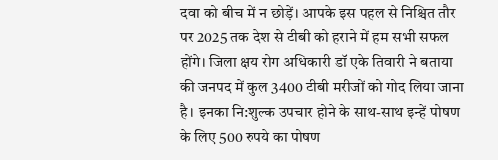दवा को बीच में न छोड़ें। आपके इस पहल से निश्चित तौर पर 2025 तक देश से टीबी को हराने में हम सभी सफल होंगे। जिला क्षय रोग अधिकारी डॉ एके तिवारी ने बताया की जनपद में कुल 3400 टीबी मरीजों को गोद लिया जाना है। इनका नि:शुल्क उपचार होने के साथ-साथ इन्हें पोषण के लिए 500 रुपये का पोषण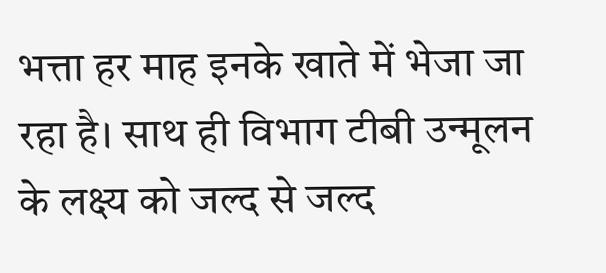भत्ता हर माह इनके खाते में भेजा जा रहा है। साथ ही विभाग टीबी उन्मूलन के लक्ष्य को जल्द से जल्द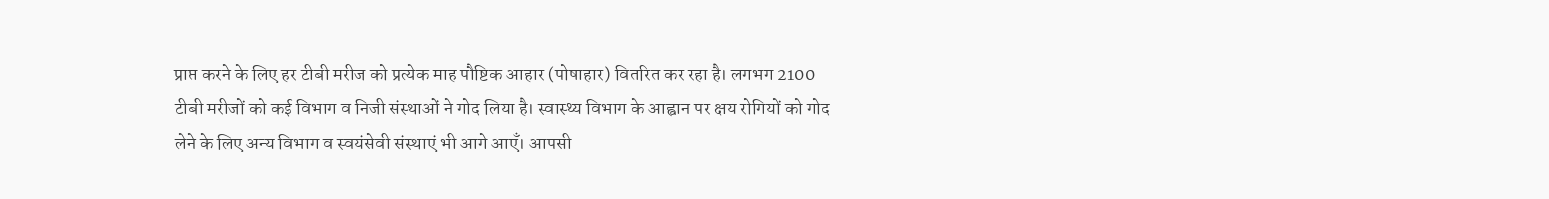प्राप्त करने के लिए हर टीबी मरीज को प्रत्येक माह पौष्टिक आहार (पोषाहार) वितरित कर रहा है। लगभग 2100 टीबी मरीजों को कई विभाग व निजी संस्थाओं ने गोद लिया है। स्वास्थ्य विभाग के आह्वान पर क्षय रोगियों को गोद लेने के लिए अन्य विभाग व स्वयंसेवी संस्थाएं भी आगे आएँ। आपसी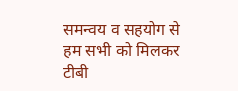समन्वय व सहयोग से हम सभी को मिलकर टीबी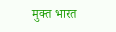मुक्त भारत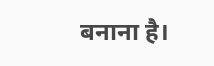बनाना है।